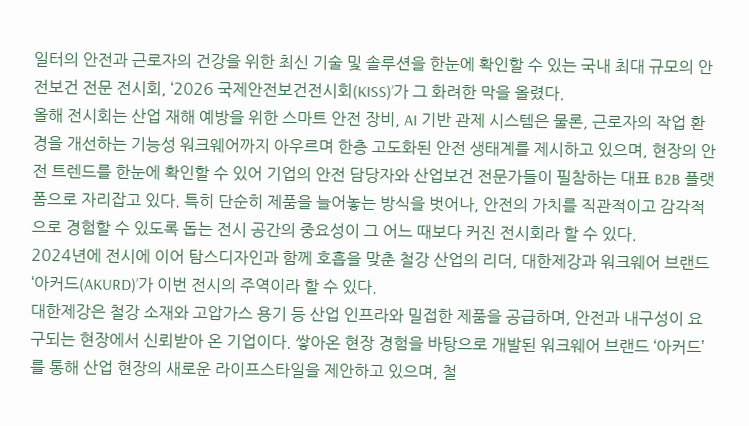일터의 안전과 근로자의 건강을 위한 최신 기술 및 솔루션을 한눈에 확인할 수 있는 국내 최대 규모의 안전보건 전문 전시회, ‘2026 국제안전보건전시회(KISS)’가 그 화려한 막을 올렸다.
올해 전시회는 산업 재해 예방을 위한 스마트 안전 장비, AI 기반 관제 시스템은 물론, 근로자의 작업 환경을 개선하는 기능성 워크웨어까지 아우르며 한층 고도화된 안전 생태계를 제시하고 있으며, 현장의 안전 트렌드를 한눈에 확인할 수 있어 기업의 안전 담당자와 산업보건 전문가들이 필참하는 대표 B2B 플랫폼으로 자리잡고 있다. 특히 단순히 제품을 늘어놓는 방식을 벗어나, 안전의 가치를 직관적이고 감각적으로 경험할 수 있도록 돕는 전시 공간의 중요성이 그 어느 때보다 커진 전시회라 할 수 있다.
2024년에 전시에 이어 탐스디자인과 함께 호흡을 맞춘 철강 산업의 리더, 대한제강과 워크웨어 브랜드 ‘아커드(AKURD)’가 이번 전시의 주역이라 할 수 있다.
대한제강은 철강 소재와 고압가스 용기 등 산업 인프라와 밀접한 제품을 공급하며, 안전과 내구성이 요구되는 현장에서 신뢰받아 온 기업이다. 쌓아온 현장 경험을 바탕으로 개발된 워크웨어 브랜드 ‘아커드’를 통해 산업 현장의 새로운 라이프스타일을 제안하고 있으며, 철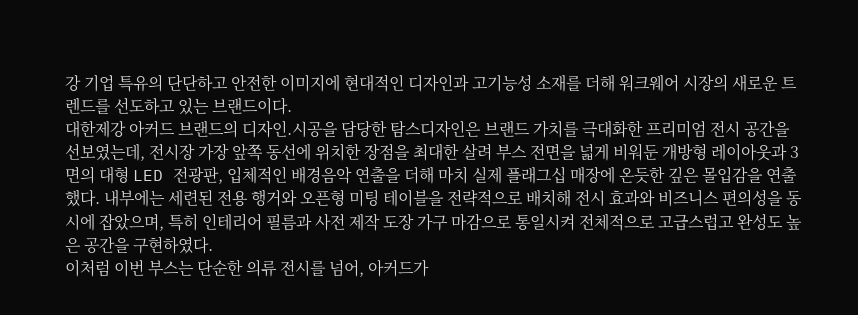강 기업 특유의 단단하고 안전한 이미지에 현대적인 디자인과 고기능성 소재를 더해 워크웨어 시장의 새로운 트렌드를 선도하고 있는 브랜드이다.
대한제강 아커드 브랜드의 디자인.시공을 담당한 탐스디자인은 브랜드 가치를 극대화한 프리미엄 전시 공간을 선보였는데, 전시장 가장 앞쪽 동선에 위치한 장점을 최대한 살려 부스 전면을 넓게 비워둔 개방형 레이아웃과 3면의 대형 LED 전광판, 입체적인 배경음악 연출을 더해 마치 실제 플래그십 매장에 온듯한 깊은 몰입감을 연출했다. 내부에는 세련된 전용 행거와 오픈형 미팅 테이블을 전략적으로 배치해 전시 효과와 비즈니스 편의성을 동시에 잡았으며, 특히 인테리어 필름과 사전 제작 도장 가구 마감으로 통일시켜 전체적으로 고급스럽고 완성도 높은 공간을 구현하였다.
이처럼 이번 부스는 단순한 의류 전시를 넘어, 아커드가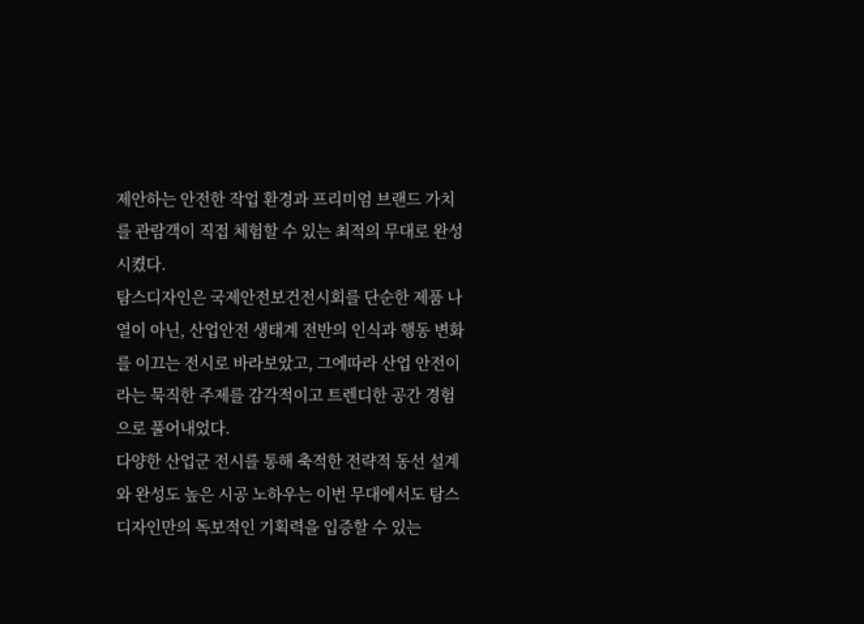제안하는 안전한 작업 환경과 프리미엄 브랜드 가치를 관람객이 직접 체험할 수 있는 최적의 무대로 완성시켰다.
탐스디자인은 국제안전보건전시회를 단순한 제품 나열이 아닌, 산업안전 생태계 전반의 인식과 행동 변화를 이끄는 전시로 바라보았고, 그에따라 산업 안전이라는 묵직한 주제를 감각적이고 트렌디한 공간 경험으로 풀어내었다.
다양한 산업군 전시를 통해 축적한 전략적 동선 설계와 완성도 높은 시공 노하우는 이번 무대에서도 탐스디자인만의 독보적인 기획력을 입증할 수 있는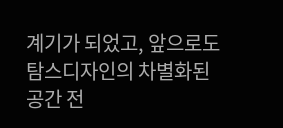계기가 되었고, 앞으로도 탐스디자인의 차별화된 공간 전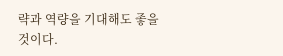략과 역량을 기대해도 좋을 것이다.